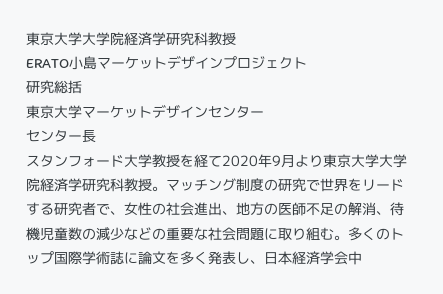東京大学大学院経済学研究科教授
ERATO小島マーケットデザインプロジェクト
研究総括
東京大学マーケットデザインセンター
センター長
スタンフォード大学教授を経て2020年9月より東京大学大学院経済学研究科教授。マッチング制度の研究で世界をリードする研究者で、女性の社会進出、地方の医師不足の解消、待機児童数の減少などの重要な社会問題に取り組む。多くのトップ国際学術誌に論文を多く発表し、日本経済学会中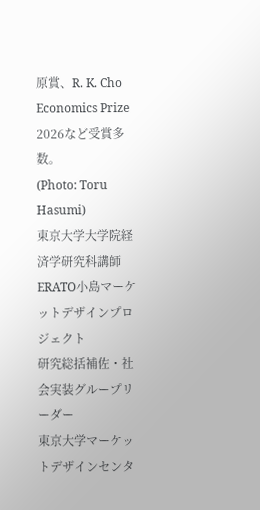原賞、R. K. Cho Economics Prize 2026など受賞多数。
(Photo: Toru Hasumi)
東京大学大学院経済学研究科講師
ERATO小島マーケットデザインプロジェクト
研究総括補佐・社会実装グループリーダー
東京大学マーケットデザインセンタ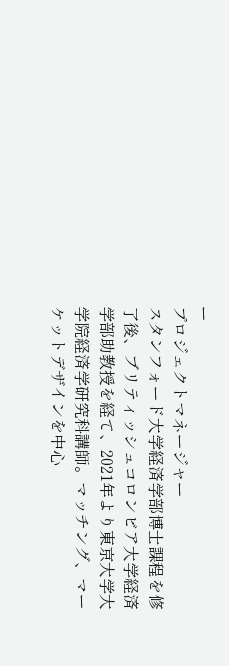ー
プロジェクトマネージャー
スタンフォード大学経済学部博士課程を修了後、ブリティッシュコロンビア大学経済学部助教授を経て、2021年より東京大学大学院経済学研究科講師。マッチング、マーケットデザインを中心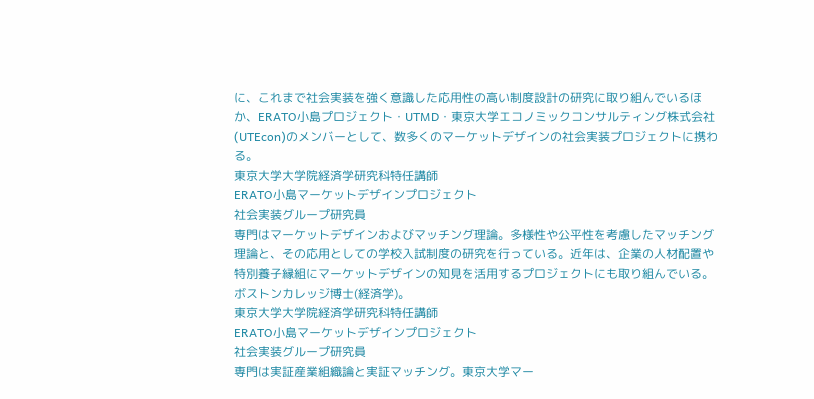に、これまで社会実装を強く意識した応用性の高い制度設計の研究に取り組んでいるほか、ERATO小島プロジェクト・UTMD・東京大学エコノミックコンサルティング株式会社(UTEcon)のメンバーとして、数多くのマーケットデザインの社会実装プロジェクトに携わる。
東京大学大学院経済学研究科特任講師
ERATO小島マーケットデザインプロジェクト
社会実装グループ研究員
専門はマーケットデザインおよびマッチング理論。多様性や公平性を考慮したマッチング理論と、その応用としての学校入試制度の研究を行っている。近年は、企業の人材配置や特別養子縁組にマーケットデザインの知見を活用するプロジェクトにも取り組んでいる。ボストンカレッジ博士(経済学)。
東京大学大学院経済学研究科特任講師
ERATO小島マーケットデザインプロジェクト
社会実装グループ研究員
専門は実証産業組織論と実証マッチング。東京大学マー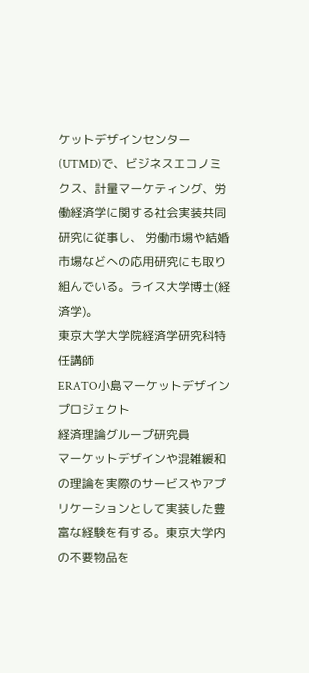ケットデザインセンター(UTMD)で、ビジネスエコノミクス、計量マーケティング、労働経済学に関する社会実装共同研究に従事し、 労働市場や結婚市場などへの応用研究にも取り組んでいる。ライス大学博士(経済学)。
東京大学大学院経済学研究科特任講師
ERATO小島マーケットデザインプロジェクト
経済理論グループ研究員
マーケットデザインや混雑緩和の理論を実際のサービスやアプリケーションとして実装した豊富な経験を有する。東京大学内の不要物品を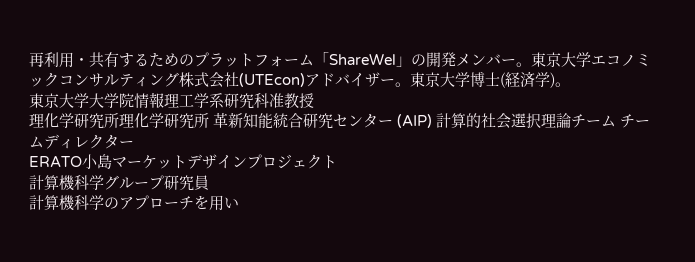再利用・共有するためのプラットフォーム「ShareWel」の開発メンバー。東京大学エコノミックコンサルティング株式会社(UTEcon)アドバイザー。東京大学博士(経済学)。
東京大学大学院情報理工学系研究科准教授
理化学研究所理化学研究所 革新知能統合研究センター (AIP) 計算的社会選択理論チーム チームディレクター
ERATO小島マーケットデザインプロジェクト
計算機科学グループ研究員
計算機科学のアプローチを用い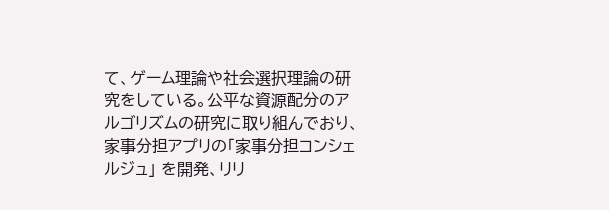て、ゲーム理論や社会選択理論の研究をしている。公平な資源配分のアルゴリズムの研究に取り組んでおり、家事分担アプリの「家事分担コンシェルジュ」 を開発、リリ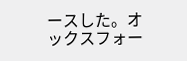ースした。オックスフォー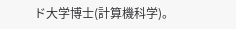ド大学博士(計算機科学)。